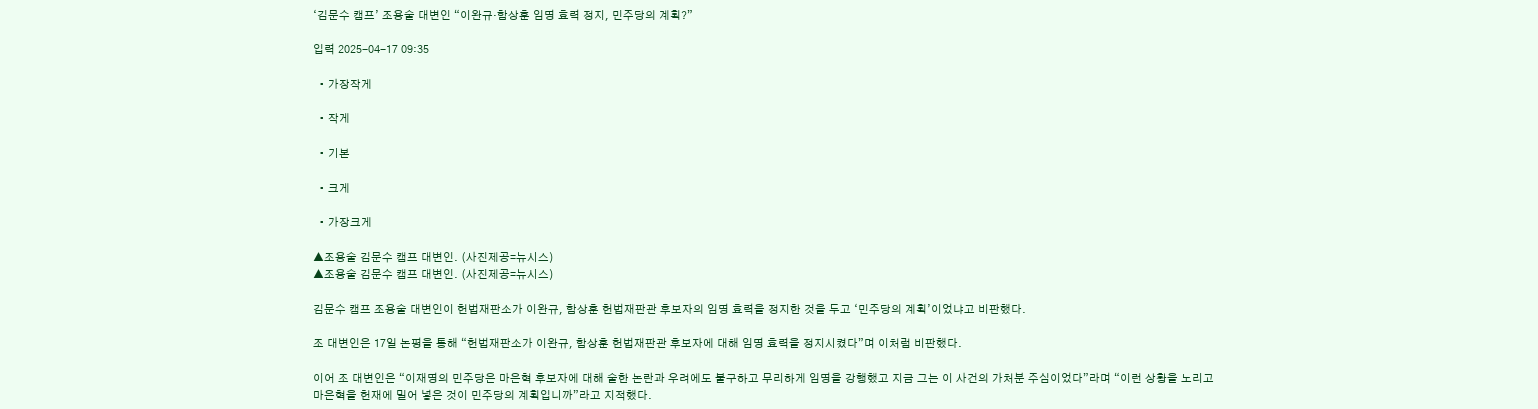‘김문수 캠프’ 조용술 대변인 “이완규‧함상훈 임명 효력 정지, 민주당의 계획?”

입력 2025-04-17 09:35

  • 가장작게

  • 작게

  • 기본

  • 크게

  • 가장크게

▲조용술 김문수 캠프 대변인. (사진제공=뉴시스)
▲조용술 김문수 캠프 대변인. (사진제공=뉴시스)

김문수 캠프 조용술 대변인이 헌법재판소가 이완규, 함상훈 헌법재판관 후보자의 임명 효력을 정지한 것을 두고 ‘민주당의 계획’이었냐고 비판했다.

조 대변인은 17일 논평을 통해 “헌법재판소가 이완규, 함상훈 헌법재판관 후보자에 대해 임명 효력을 정지시켰다”며 이처럼 비판했다.

이어 조 대변인은 “이재명의 민주당은 마은혁 후보자에 대해 숱한 논란과 우려에도 불구하고 무리하게 임명을 강행했고 지금 그는 이 사건의 가처분 주심이었다”라며 “이런 상황을 노리고 마은혁을 헌재에 밀어 넣은 것이 민주당의 계획입니까”라고 지적했다.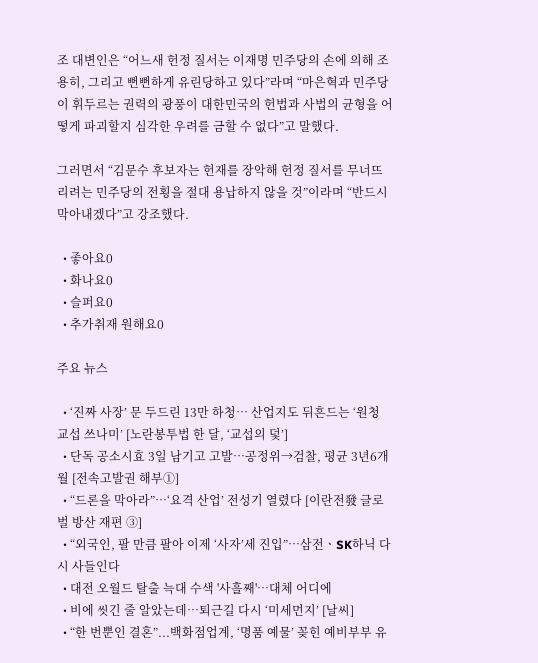조 대변인은 “어느새 헌정 질서는 이재명 민주당의 손에 의해 조용히, 그리고 뻔뻔하게 유린당하고 있다”라며 “마은혁과 민주당이 휘두르는 권력의 광풍이 대한민국의 헌법과 사법의 균형을 어떻게 파괴할지 심각한 우려를 금할 수 없다”고 말했다.

그러면서 “김문수 후보자는 헌재를 장악해 헌정 질서를 무너뜨리려는 민주당의 전횡을 절대 용납하지 않을 것”이라며 “반드시 막아내겠다”고 강조했다.

  • 좋아요0
  • 화나요0
  • 슬퍼요0
  • 추가취재 원해요0

주요 뉴스

  • ‘진짜 사장’ 문 두드린 13만 하청… 산업지도 뒤흔드는 ‘원청 교섭 쓰나미’ [노란봉투법 한 달, ‘교섭의 덫’]
  • 단독 공소시효 3일 남기고 고발…공정위→검찰, 평균 3년6개월 [전속고발권 해부①]
  • “드론을 막아라”…‘요격 산업’ 전성기 열렸다 [이란전發 글로벌 방산 재편 ③]
  • “외국인, 팔 만큼 팔아 이제 ‘사자’세 진입”⋯삼전ㆍSK하닉 다시 사들인다
  • 대전 오월드 탈출 늑대 수색 '사흘째'…대체 어디에
  • 비에 씻긴 줄 알았는데…퇴근길 다시 ‘미세먼지’ [날씨]
  • “한 번뿐인 결혼”...백화점업계, ‘명품 예물’ 꽂힌 예비부부 유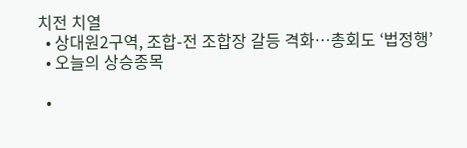치전 치열
  • 상대원2구역, 조합-전 조합장 갈등 격화⋯총회도 ‘법정행’
  • 오늘의 상승종목

  •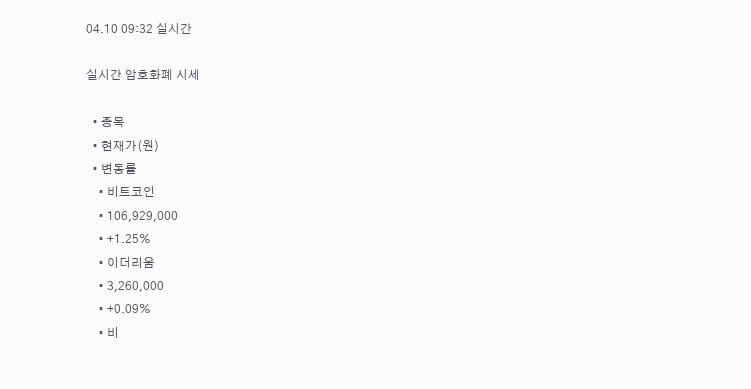04.10 09:32 실시간

실시간 암호화폐 시세

  • 종목
  • 현재가(원)
  • 변동률
    • 비트코인
    • 106,929,000
    • +1.25%
    • 이더리움
    • 3,260,000
    • +0.09%
    • 비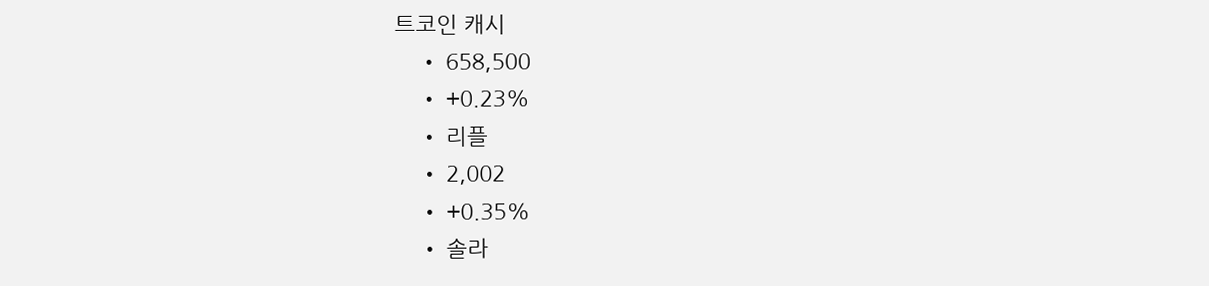트코인 캐시
    • 658,500
    • +0.23%
    • 리플
    • 2,002
    • +0.35%
    • 솔라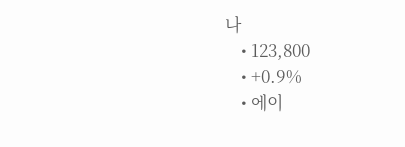나
    • 123,800
    • +0.9%
    • 에이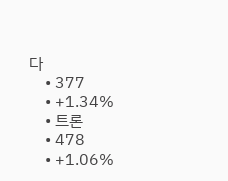다
    • 377
    • +1.34%
    • 트론
    • 478
    • +1.06%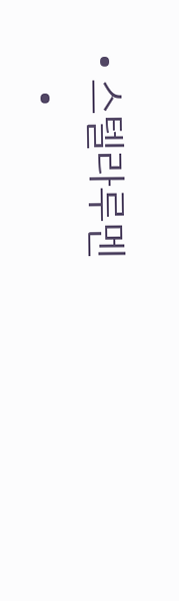• 스텔라루멘
    •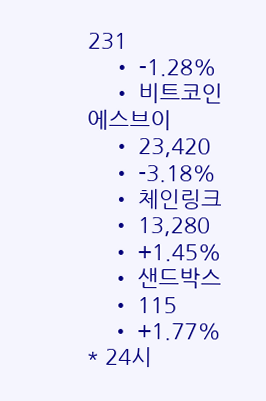231
    • -1.28%
    • 비트코인에스브이
    • 23,420
    • -3.18%
    • 체인링크
    • 13,280
    • +1.45%
    • 샌드박스
    • 115
    • +1.77%
* 24시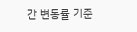간 변동률 기준